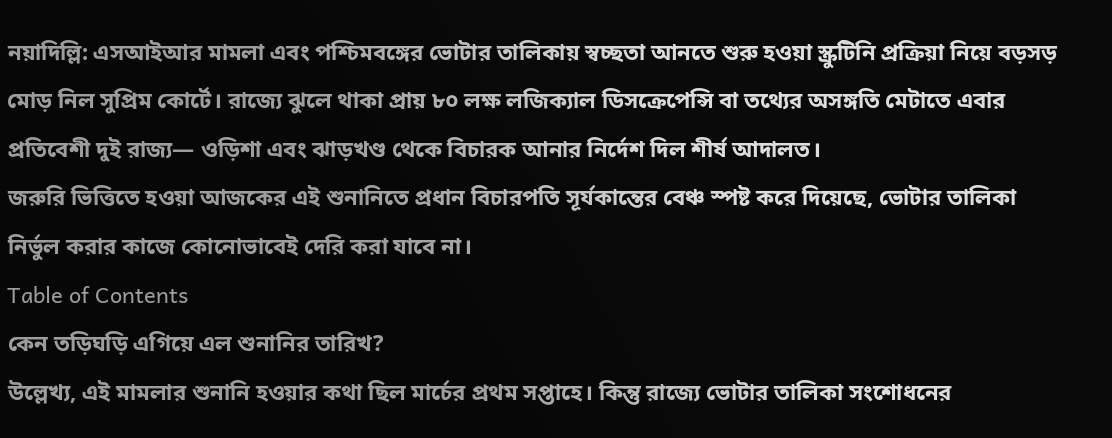নয়াদিল্লি: এসআইআর মামলা এবং পশ্চিমবঙ্গের ভোটার তালিকায় স্বচ্ছতা আনতে শুরু হওয়া স্ক্রুটিনি প্রক্রিয়া নিয়ে বড়সড় মোড় নিল সুপ্রিম কোর্টে। রাজ্যে ঝুলে থাকা প্রায় ৮০ লক্ষ লজিক্যাল ডিসক্রেপেন্সি বা তথ্যের অসঙ্গতি মেটাতে এবার প্রতিবেশী দুই রাজ্য— ওড়িশা এবং ঝাড়খণ্ড থেকে বিচারক আনার নির্দেশ দিল শীর্ষ আদালত।
জরুরি ভিত্তিতে হওয়া আজকের এই শুনানিতে প্রধান বিচারপতি সূর্যকান্তের বেঞ্চ স্পষ্ট করে দিয়েছে, ভোটার তালিকা নির্ভুল করার কাজে কোনোভাবেই দেরি করা যাবে না।
Table of Contents
কেন তড়িঘড়ি এগিয়ে এল শুনানির তারিখ?
উল্লেখ্য, এই মামলার শুনানি হওয়ার কথা ছিল মার্চের প্রথম সপ্তাহে। কিন্তু রাজ্যে ভোটার তালিকা সংশোধনের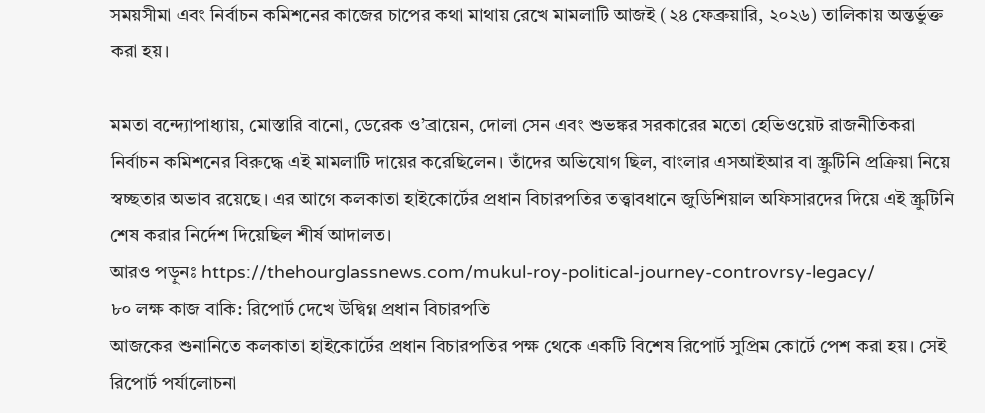সময়সীমা এবং নির্বাচন কমিশনের কাজের চাপের কথা মাথায় রেখে মামলাটি আজই (২৪ ফেব্রুয়ারি, ২০২৬) তালিকায় অন্তর্ভুক্ত করা হয়।

মমতা বন্দ্যোপাধ্যায়, মোস্তারি বানো, ডেরেক ও’ব্রায়েন, দোলা সেন এবং শুভঙ্কর সরকারের মতো হেভিওয়েট রাজনীতিকরা নির্বাচন কমিশনের বিরুদ্ধে এই মামলাটি দায়ের করেছিলেন। তাঁদের অভিযোগ ছিল, বাংলার এসআইআর বা স্ক্রুটিনি প্রক্রিয়া নিয়ে স্বচ্ছতার অভাব রয়েছে। এর আগে কলকাতা হাইকোর্টের প্রধান বিচারপতির তত্ত্বাবধানে জুডিশিয়াল অফিসারদের দিয়ে এই স্ক্রুটিনি শেষ করার নির্দেশ দিয়েছিল শীর্ষ আদালত।
আরও পড়ুনঃ https://thehourglassnews.com/mukul-roy-political-journey-controvrsy-legacy/
৮০ লক্ষ কাজ বাকি: রিপোর্ট দেখে উদ্বিগ্ন প্রধান বিচারপতি
আজকের শুনানিতে কলকাতা হাইকোর্টের প্রধান বিচারপতির পক্ষ থেকে একটি বিশেষ রিপোর্ট সুপ্রিম কোর্টে পেশ করা হয়। সেই রিপোর্ট পর্যালোচনা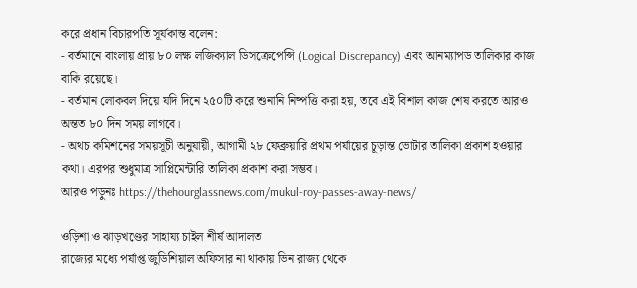করে প্রধান বিচারপতি সূর্যকান্ত বলেন:
- বর্তমানে বাংলায় প্রায় ৮০ লক্ষ লজিক্যাল ডিসক্রেপেন্সি (Logical Discrepancy) এবং আনম্যাপড তালিকার কাজ বাকি রয়েছে।
- বর্তমান লোকবল দিয়ে যদি দিনে ২৫০টি করে শুনানি নিষ্পত্তি করা হয়, তবে এই বিশাল কাজ শেষ করতে আরও অন্তত ৮০ দিন সময় লাগবে।
- অথচ কমিশনের সময়সূচী অনুযায়ী, আগামী ২৮ ফেব্রুয়ারি প্রথম পর্যায়ের চূড়ান্ত ভোটার তালিকা প্রকাশ হওয়ার কথা। এরপর শুধুমাত্র সাপ্লিমেন্টারি তালিকা প্রকাশ করা সম্ভব।
আরও পড়ুনঃ https://thehourglassnews.com/mukul-roy-passes-away-news/

ওড়িশা ও ঝাড়খণ্ডের সাহায্য চাইল শীর্ষ আদালত
রাজ্যের মধ্যে পর্যাপ্ত জুডিশিয়াল অফিসার না থাকায় ভিন রাজ্য থেকে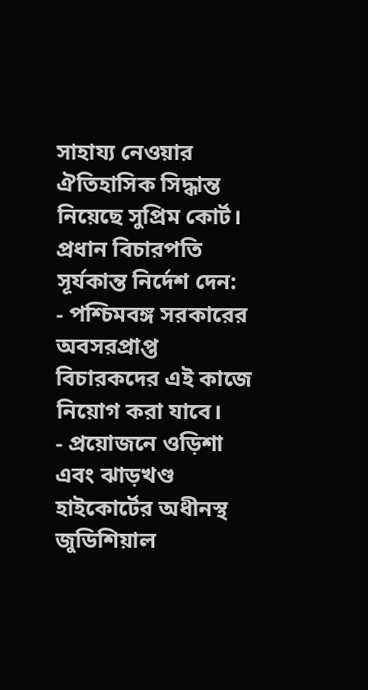সাহায্য নেওয়ার ঐতিহাসিক সিদ্ধান্ত নিয়েছে সুপ্রিম কোর্ট। প্রধান বিচারপতি সূর্যকান্ত নির্দেশ দেন:
- পশ্চিমবঙ্গ সরকারের অবসরপ্রাপ্ত বিচারকদের এই কাজে নিয়োগ করা যাবে।
- প্রয়োজনে ওড়িশা এবং ঝাড়খণ্ড হাইকোর্টের অধীনস্থ জুডিশিয়াল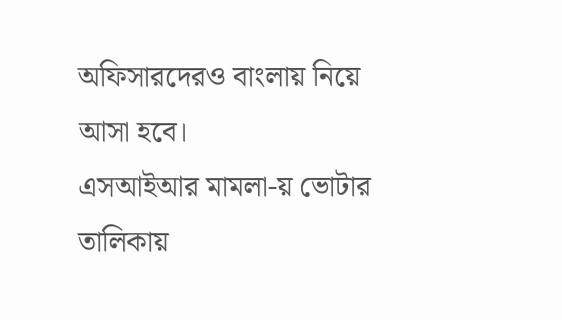অফিসারদেরও বাংলায় নিয়ে আসা হবে।
এসআইআর মামলা-য় ভোটার তালিকায়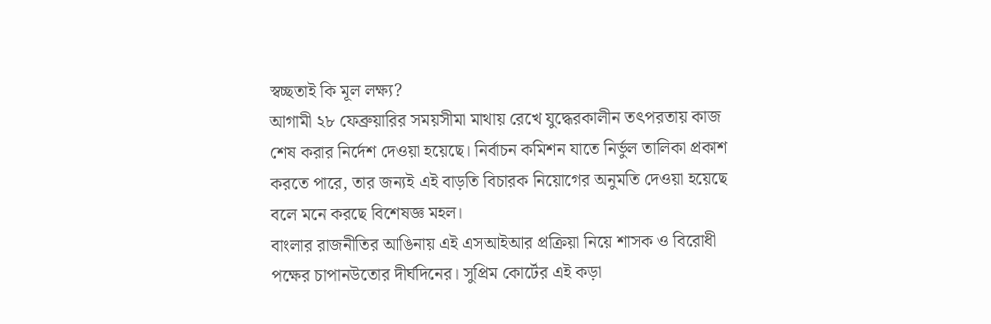স্বচ্ছতাই কি মূল লক্ষ্য?
আগামী ২৮ ফেব্রুয়ারির সময়সীমা মাথায় রেখে যুদ্ধেরকালীন তৎপরতায় কাজ শেষ করার নির্দেশ দেওয়া হয়েছে। নির্বাচন কমিশন যাতে নির্ভুল তালিকা প্রকাশ করতে পারে, তার জন্যই এই বাড়তি বিচারক নিয়োগের অনুমতি দেওয়া হয়েছে বলে মনে করছে বিশেষজ্ঞ মহল।
বাংলার রাজনীতির আঙিনায় এই এসআইআর প্রক্রিয়া নিয়ে শাসক ও বিরোধী পক্ষের চাপানউতোর দীর্ঘদিনের। সুপ্রিম কোর্টের এই কড়া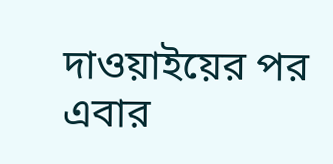দাওয়াইয়ের পর এবার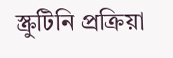স্ক্রুটিনি প্রক্রিয়া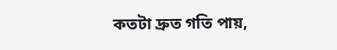কতটা দ্রুত গতি পায়,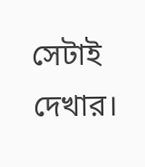সেটাই দেখার।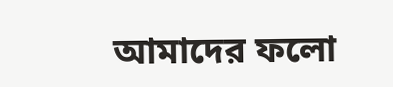আমাদের ফলো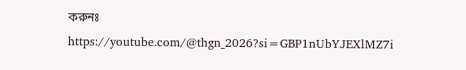করুনঃ https://youtube.com/@thgn_2026?si=GBP1nUbYJEXlMZ7i